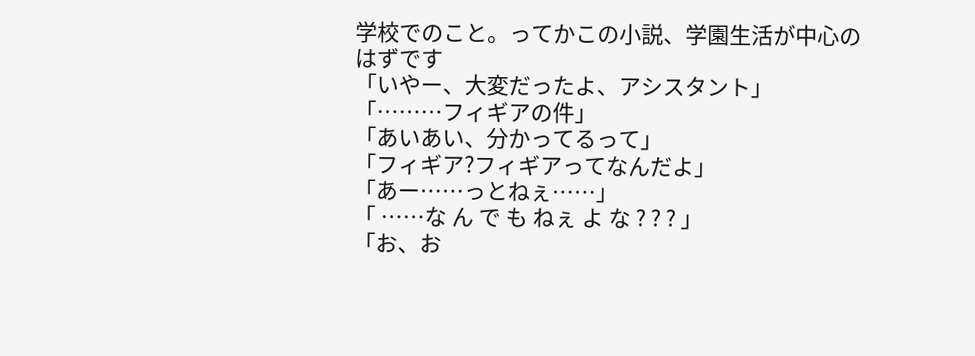学校でのこと。ってかこの小説、学園生活が中心のはずです
「いやー、大変だったよ、アシスタント」
「………フィギアの件」
「あいあい、分かってるって」
「フィギア?フィギアってなんだよ」
「あー……っとねぇ……」
「 ……な ん で も ねぇ よ な ? ? ? 」
「お、お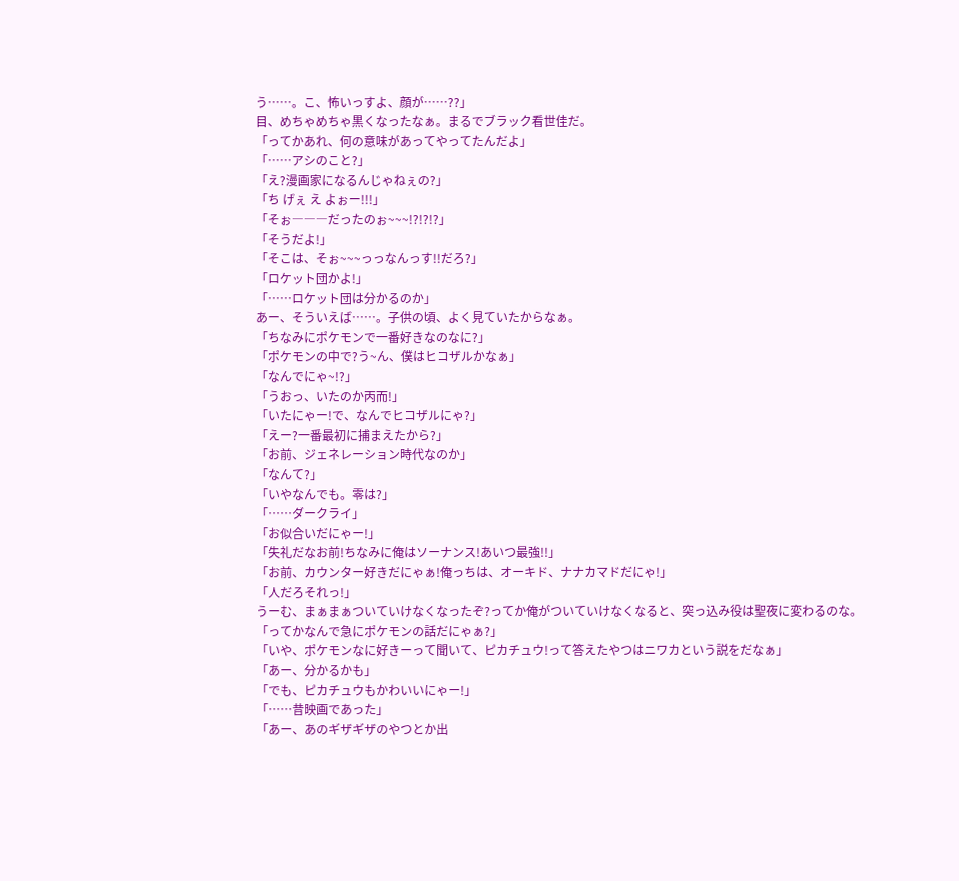う……。こ、怖いっすよ、顔が……??」
目、めちゃめちゃ黒くなったなぁ。まるでブラック看世佳だ。
「ってかあれ、何の意味があってやってたんだよ」
「……アシのこと?」
「え?漫画家になるんじゃねぇの?」
「ち げぇ え よぉー!!!」
「そぉ―――だったのぉ~~~!?!?!?」
「そうだよ!」
「そこは、そぉ~~~っっなんっす!!だろ?」
「ロケット団かよ!」
「……ロケット団は分かるのか」
あー、そういえば……。子供の頃、よく見ていたからなぁ。
「ちなみにポケモンで一番好きなのなに?」
「ポケモンの中で?う~ん、僕はヒコザルかなぁ」
「なんでにゃ~!?」
「うおっ、いたのか丙而!」
「いたにゃー!で、なんでヒコザルにゃ?」
「えー?一番最初に捕まえたから?」
「お前、ジェネレーション時代なのか」
「なんて?」
「いやなんでも。零は?」
「……ダークライ」
「お似合いだにゃー!」
「失礼だなお前!ちなみに俺はソーナンス!あいつ最強!!」
「お前、カウンター好きだにゃぁ!俺っちは、オーキド、ナナカマドだにゃ!」
「人だろそれっ!」
うーむ、まぁまぁついていけなくなったぞ?ってか俺がついていけなくなると、突っ込み役は聖夜に変わるのな。
「ってかなんで急にポケモンの話だにゃぁ?」
「いや、ポケモンなに好きーって聞いて、ピカチュウ!って答えたやつはニワカという説をだなぁ」
「あー、分かるかも」
「でも、ピカチュウもかわいいにゃー!」
「……昔映画であった」
「あー、あのギザギザのやつとか出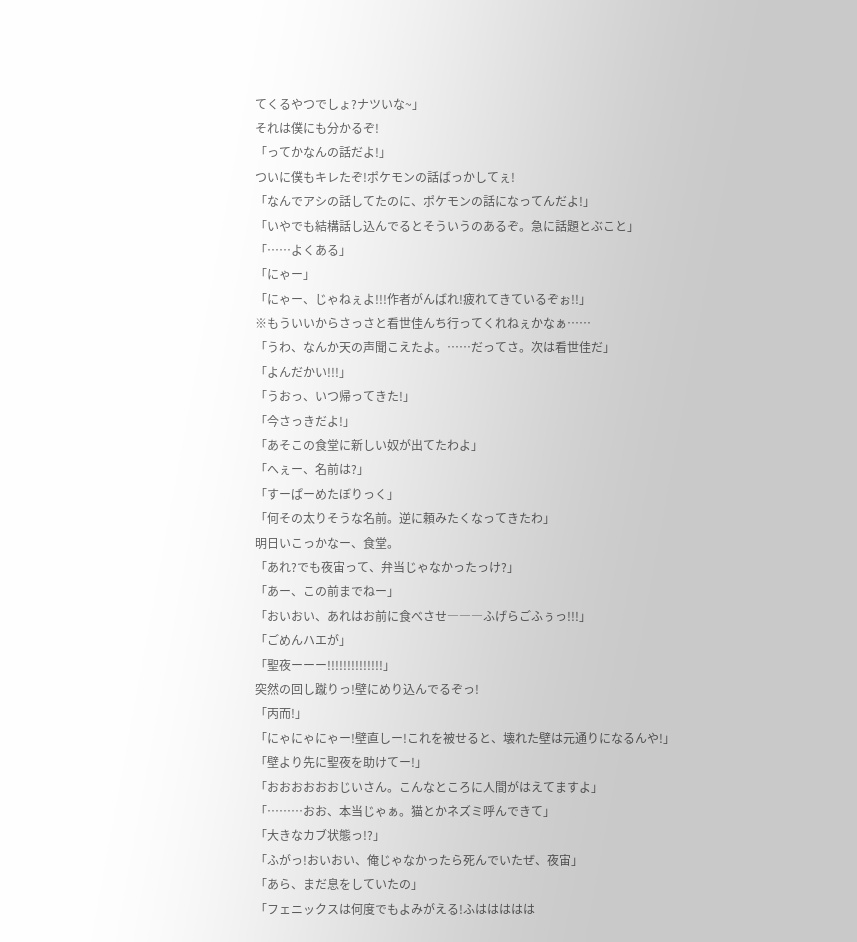てくるやつでしょ?ナツいな~」
それは僕にも分かるぞ!
「ってかなんの話だよ!」
ついに僕もキレたぞ!ポケモンの話ばっかしてぇ!
「なんでアシの話してたのに、ポケモンの話になってんだよ!」
「いやでも結構話し込んでるとそういうのあるぞ。急に話題とぶこと」
「……よくある」
「にゃー」
「にゃー、じゃねぇよ!!!作者がんばれ!疲れてきているぞぉ!!」
※もういいからさっさと看世佳んち行ってくれねぇかなぁ……
「うわ、なんか天の声聞こえたよ。……だってさ。次は看世佳だ」
「よんだかい!!!」
「うおっ、いつ帰ってきた!」
「今さっきだよ!」
「あそこの食堂に新しい奴が出てたわよ」
「へぇー、名前は?」
「すーぱーめたぼりっく」
「何その太りそうな名前。逆に頼みたくなってきたわ」
明日いこっかなー、食堂。
「あれ?でも夜宙って、弁当じゃなかったっけ?」
「あー、この前までねー」
「おいおい、あれはお前に食べさせ―――ふげらごふぅっ!!!」
「ごめんハエが」
「聖夜ーーー!!!!!!!!!!!!!!」
突然の回し蹴りっ!壁にめり込んでるぞっ!
「丙而!」
「にゃにゃにゃー!壁直しー!これを被せると、壊れた壁は元通りになるんや!」
「壁より先に聖夜を助けてー!」
「おおおおおおじいさん。こんなところに人間がはえてますよ」
「………おお、本当じゃぁ。猫とかネズミ呼んできて」
「大きなカブ状態っ!?」
「ふがっ!おいおい、俺じゃなかったら死んでいたぜ、夜宙」
「あら、まだ息をしていたの」
「フェニックスは何度でもよみがえる!ふははははは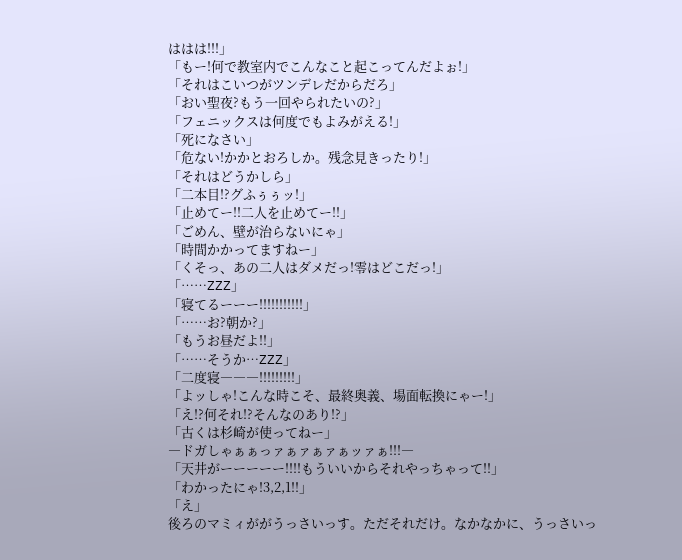ははは!!!」
「もー!何で教室内でこんなこと起こってんだよぉ!」
「それはこいつがツンデレだからだろ」
「おい聖夜?もう一回やられたいの?」
「フェニックスは何度でもよみがえる!」
「死になさい」
「危ない!かかとおろしか。残念見きったり!」
「それはどうかしら」
「二本目!?グふぅぅッ!」
「止めてー!!二人を止めてー!!」
「ごめん、壁が治らないにゃ」
「時間かかってますねー」
「くそっ、あの二人はダメだっ!零はどこだっ!」
「……ZZZ」
「寝てるーーー!!!!!!!!!!!」
「……お?朝か?」
「もうお昼だよ!!」
「……そうか…ZZZ」
「二度寝―――!!!!!!!!!」
「よッしゃ!こんな時こそ、最終奥義、場面転換にゃー!」
「え!?何それ!?そんなのあり!?」
「古くは杉崎が使ってねー」
―ドガしゃぁぁっァぁァぁァぁッァぁ!!!―
「天井がーーーーー!!!!もういいからそれやっちゃって!!」
「わかったにゃ!3,2,1!!」
「え」
後ろのマミィががうっさいっす。ただそれだけ。なかなかに、うっさいっ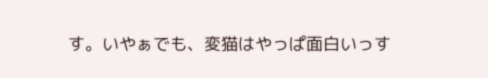す。いやぁでも、変猫はやっぱ面白いっす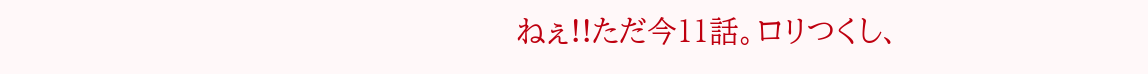ねぇ!!ただ今11話。ロリつくし、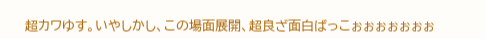超カワゆす。いやしかし、この場面展開、超良ざ面白ばっこぉぉぉぉぉぉぉ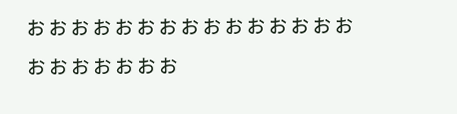ぉぉぉぉぉぉぉぉぉぉぉぉぉぉぉぉぉぉぉぉぉぉ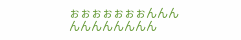ぉぉぉぉぉぉぉんんんんんんんんんんん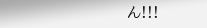ん!!!